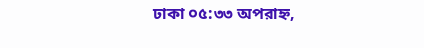ঢাকা ০৫:৩৩ অপরাহ্ন,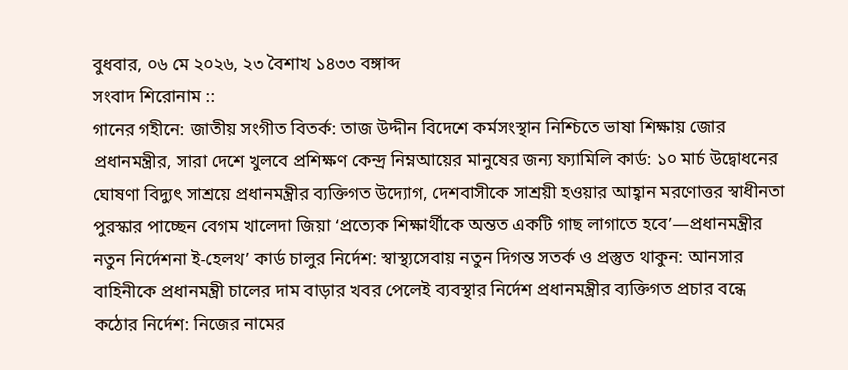বুধবার, ০৬ মে ২০২৬, ২৩ বৈশাখ ১৪৩৩ বঙ্গাব্দ
সংবাদ শিরোনাম ::
গানের গহীনে: জাতীয় সংগীত বিতর্ক: তাজ উদ্দীন বিদেশে কর্মসংস্থান নিশ্চিতে ভাষা শিক্ষায় জোর প্রধানমন্ত্রীর, সারা দেশে খুলবে প্রশিক্ষণ কেন্দ্র নিম্নআয়ের মানুষের জন্য ফ্যামিলি কার্ড: ১০ মার্চ উদ্বোধনের ঘোষণা বিদ্যুৎ সাশ্রয়ে প্রধানমন্ত্রীর ব্যক্তিগত উদ্যোগ, দেশবাসীকে সাশ্রয়ী হওয়ার আহ্বান মরণোত্তর স্বাধীনতা পুরস্কার পাচ্ছেন বেগম খালেদা জিয়া ‘প্রত্যেক শিক্ষার্থীকে অন্তত একটি গাছ লাগাতে হবে’—প্রধানমন্ত্রীর নতুন নির্দেশনা ই-হেলথ’ কার্ড চালুর নির্দেশ: স্বাস্থ্যসেবায় নতুন দিগন্ত সতর্ক ও প্রস্তুত থাকুন: আনসার বাহিনীকে প্রধানমন্ত্রী চালের দাম বাড়ার খবর পেলেই ব্যবস্থার নির্দেশ প্রধানমন্ত্রীর ব্যক্তিগত প্রচার বন্ধে কঠোর নির্দেশ: নিজের নামের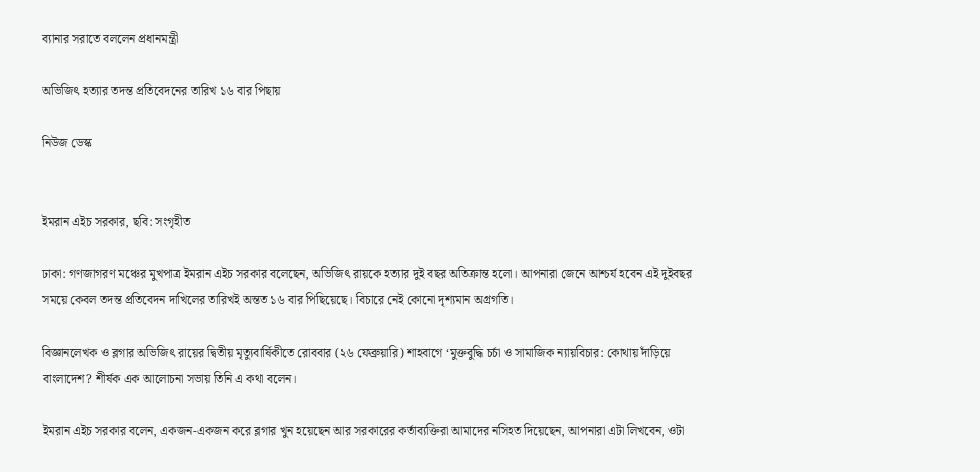ব্যানার সরাতে বললেন প্রধানমন্ত্রী

অভিজিৎ হত্যার তদন্ত প্রতিবেদনের তারিখ ১৬ বার পিছায়

নিউজ ডেস্ক


ইমরান এইচ সরকার, ছবি: সংগৃহীত

ঢাকা: গণজাগরণ মঞ্চের মুখপাত্র ইমরান এইচ সরকার বলেছেন, অভিজিৎ রায়কে হত্যার দুই বছর অতিক্রান্ত হলো। আপনারা জেনে আশ্চর্য হবেন এই দুইবছর সময়ে কেবল তদন্ত প্রতিবেদন দাখিলের তারিখই অন্তত ১৬ বার পিছিয়েছে। বিচারে নেই কোনো দৃশ্যমান অগ্রগতি।

বিজ্ঞানলেখক ও ব্লগার অভিজিৎ রায়ের দ্বিতীয় মৃত্যুবার্ষিকীতে রোববার (২৬ ফেব্রুয়ারি) শাহবাগে ‘মুক্তবুদ্ধি চর্চা ও সামাজিক ন্যায়বিচার: কোথায় দাঁড়িয়ে বাংলাদেশ? শীর্ষক এক আলোচনা সভায় তিনি এ কথা বলেন।

ইমরান এইচ সরকার বলেন, একজন-একজন করে ব্লগার খুন হয়েছেন আর সরকারের কর্তাব্যক্তিরা আমাদের নসিহত দিয়েছেন, আপনারা এটা লিখবেন, ওটা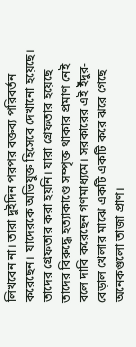লিখবেন না। তারা দুইদিন পরপর বক্তব্য পরিবর্তন করেছেন। যাদেরকে অভিযুক্ত হিসেবে দেখ‍ানো হয়েছে। তাদের গ্রেফতার করা হয়নি। যারা গ্রেফতার হয়েছে তাদের বিরুদ্ধে হত্যাকাণ্ডে সম্পৃক্ত থাকার প্রমাণ নেই বলে দাবি করেছেন গণমাধ্যমে। সরকারের এই ইঁদুর-বেড়াল খেলার মাঝে একটি একটি করে ঝরে গেছে অনেকগুলো তাজা প্রাণ।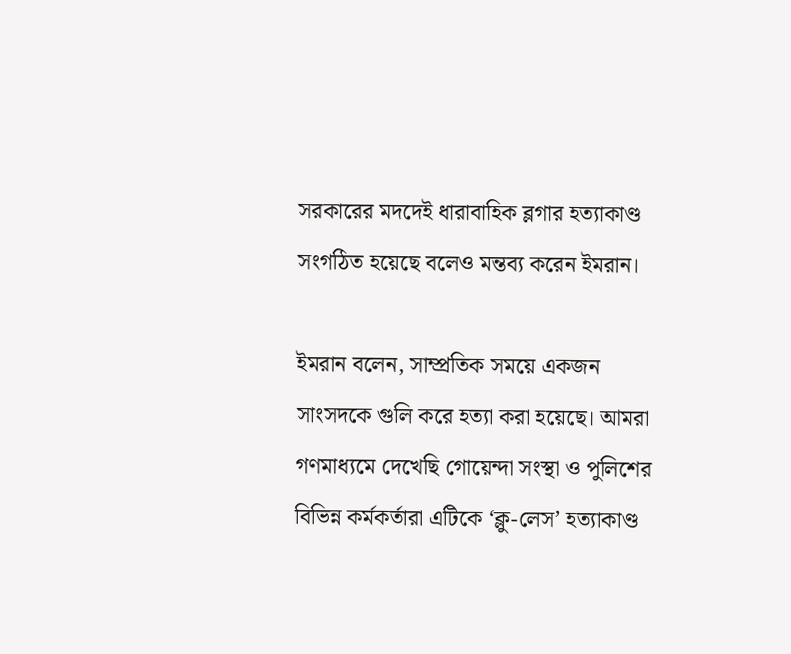সরকারের মদদেই ধারাবাহিক ব্লগার হত্যাকাণ্ড সংগঠিত হয়েছে বলেও মন্তব্য করেন ইমরান।

ইমরান বলেন, সাম্প্রতিক সময়ে একজন সাংসদকে গুলি করে হত্যা করা হয়েছে। আমরা গণমাধ্যমে দেখেছি গোয়েন্দা সংস্থা ও পুলিশের বিভিন্ন কর্মকর্তারা এটিকে ‘ক্লু-লেস’ হত্যাকাণ্ড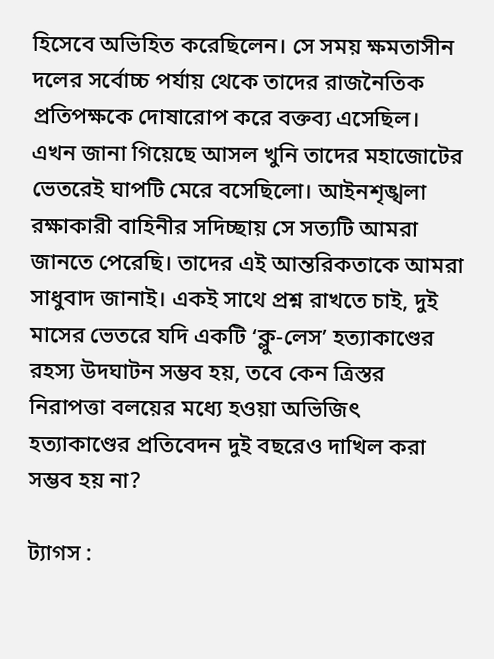হিসেবে অভিহিত করেছিলেন। সে সময় ক্ষমতাসীন দলের সর্বোচ্চ পর্যায় থেকে তাদের রাজনৈতিক প্রতিপক্ষকে দোষারোপ করে বক্তব্য এসেছিল। এখন জানা গিয়েছে আসল খুনি তাদের মহাজোটের ভেতরেই ঘাপটি মেরে বসেছিলো। আইনশৃঙ্খলা রক্ষাকারী বাহিনীর সদিচ্ছায় সে সত্যটি আমরা জানতে পেরেছি। তাদের এই আন্তরিকতাকে আমরা সাধুবাদ জানাই। একই সাথে প্রশ্ন রাখতে চাই, দুই মাসের ভেতরে যদি একটি ‘ক্লু-লেস’ হত্যাকাণ্ডের রহস্য উদঘাটন সম্ভব হয়, তবে কেন ত্রিস্তর নিরাপত্তা বলয়ের মধ্যে হওয়া অভিজিৎ হত্যাকাণ্ডের প্রতিবেদন দুই বছরেও দাখিল করা সম্ভব হয় না?

ট্যাগস :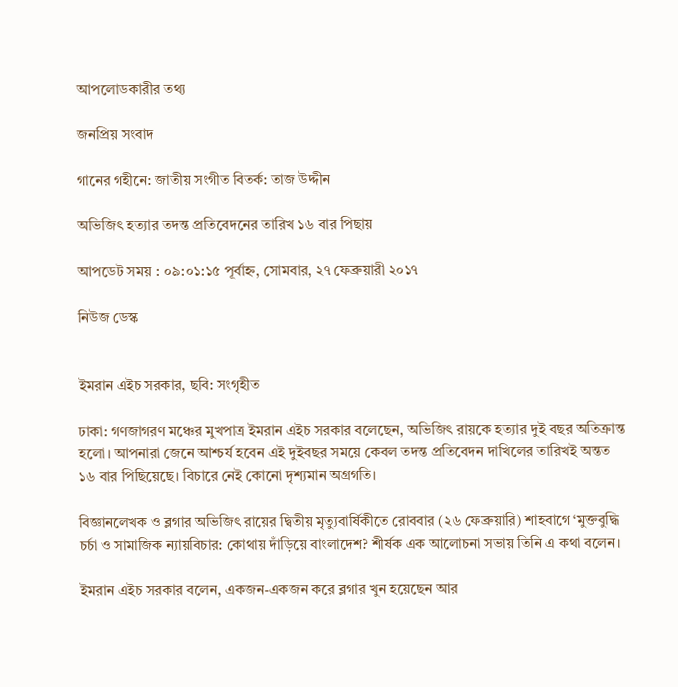আপলোডকারীর তথ্য

জনপ্রিয় সংবাদ

গানের গহীনে: জাতীয় সংগীত বিতর্ক: তাজ উদ্দীন

অভিজিৎ হত্যার তদন্ত প্রতিবেদনের তারিখ ১৬ বার পিছায়

আপডেট সময় : ০৯:০১:১৫ পূর্বাহ্ন, সোমবার, ২৭ ফেব্রুয়ারী ২০১৭

নিউজ ডেস্ক


ইমরান এইচ সরকার, ছবি: সংগৃহীত

ঢাকা: গণজাগরণ মঞ্চের মুখপাত্র ইমরান এইচ সরকার বলেছেন, অভিজিৎ রায়কে হত্যার দুই বছর অতিক্রান্ত হলো। আপনারা জেনে আশ্চর্য হবেন এই দুইবছর সময়ে কেবল তদন্ত প্রতিবেদন দাখিলের তারিখই অন্তত ১৬ বার পিছিয়েছে। বিচারে নেই কোনো দৃশ্যমান অগ্রগতি।

বিজ্ঞানলেখক ও ব্লগার অভিজিৎ রায়ের দ্বিতীয় মৃত্যুবার্ষিকীতে রোববার (২৬ ফেব্রুয়ারি) শাহবাগে ‘মুক্তবুদ্ধি চর্চা ও সামাজিক ন্যায়বিচার: কোথায় দাঁড়িয়ে বাংলাদেশ? শীর্ষক এক আলোচনা সভায় তিনি এ কথা বলেন।

ইমরান এইচ সরকার বলেন, একজন-একজন করে ব্লগার খুন হয়েছেন আর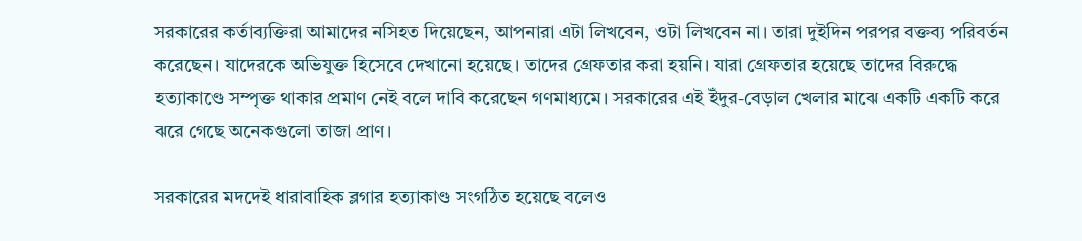সরকারের কর্তাব্যক্তিরা আমাদের নসিহত দিয়েছেন, আপনারা এটা লিখবেন, ওটা লিখবেন না। তারা দুইদিন পরপর বক্তব্য পরিবর্তন করেছেন। যাদেরকে অভিযুক্ত হিসেবে দেখ‍ানো হয়েছে। তাদের গ্রেফতার করা হয়নি। যারা গ্রেফতার হয়েছে তাদের বিরুদ্ধে হত্যাকাণ্ডে সম্পৃক্ত থাকার প্রমাণ নেই বলে দাবি করেছেন গণমাধ্যমে। সরকারের এই ইঁদুর-বেড়াল খেলার মাঝে একটি একটি করে ঝরে গেছে অনেকগুলো তাজা প্রাণ।

সরকারের মদদেই ধারাবাহিক ব্লগার হত্যাকাণ্ড সংগঠিত হয়েছে বলেও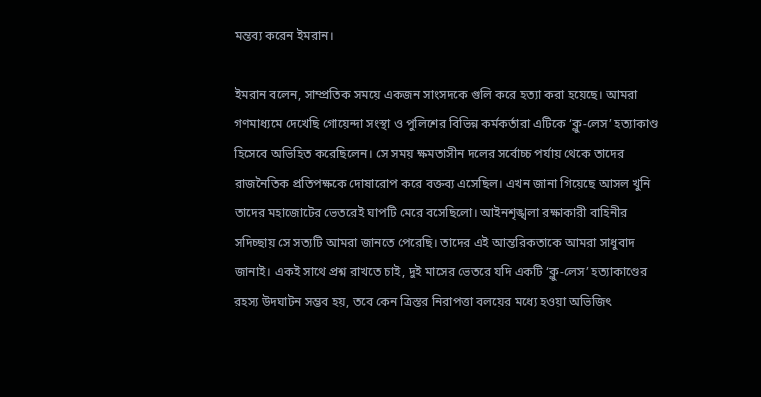মন্তব্য করেন ইমরান।

ইমরান বলেন, সাম্প্রতিক সময়ে একজন সাংসদকে গুলি করে হত্যা করা হয়েছে। আমরা গণমাধ্যমে দেখেছি গোয়েন্দা সংস্থা ও পুলিশের বিভিন্ন কর্মকর্তারা এটিকে ‘ক্লু-লেস’ হত্যাকাণ্ড হিসেবে অভিহিত করেছিলেন। সে সময় ক্ষমতাসীন দলের সর্বোচ্চ পর্যায় থেকে তাদের রাজনৈতিক প্রতিপক্ষকে দোষারোপ করে বক্তব্য এসেছিল। এখন জানা গিয়েছে আসল খুনি তাদের মহাজোটের ভেতরেই ঘাপটি মেরে বসেছিলো। আইনশৃঙ্খলা রক্ষাকারী বাহিনীর সদিচ্ছায় সে সত্যটি আমরা জানতে পেরেছি। তাদের এই আন্তরিকতাকে আমরা সাধুবাদ জানাই। একই সাথে প্রশ্ন রাখতে চাই, দুই মাসের ভেতরে যদি একটি ‘ক্লু-লেস’ হত্যাকাণ্ডের রহস্য উদঘাটন সম্ভব হয়, তবে কেন ত্রিস্তর নিরাপত্তা বলয়ের মধ্যে হওয়া অভিজিৎ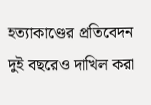হত্যাকাণ্ডের প্রতিবেদন দুই বছরেও দাখিল করা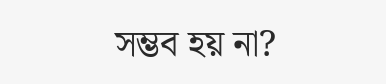সম্ভব হয় না?